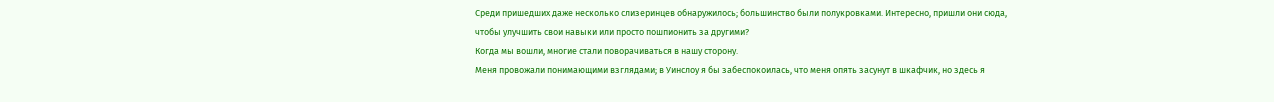Среди пришедших даже несколько слизеринцев обнаружилось; большинство были полукровками. Интересно, пришли они сюда, чтобы улучшить свои навыки или просто пошпионить за другими?
Когда мы вошли, многие стали поворачиваться в нашу сторону.
Меня провожали понимающими взглядами; в Уинслоу я бы забеспокоилась, что меня опять засунут в шкафчик, но здесь я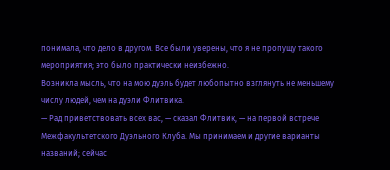понимала, что дело в другом. Все были уверены, что я не пропущу такого мероприятия; это было практически неизбежно.
Возникла мысль, что на мою дуэль будет любопытно взглянуть не меньшему числу людей, чем на дуэли Флитвика.
— Рад приветствовать всех вас, — сказал Флитвик, — на первой встрече Межфакультетского Дуэльного Клуба. Мы принимаем и другие варианты названий; сейчас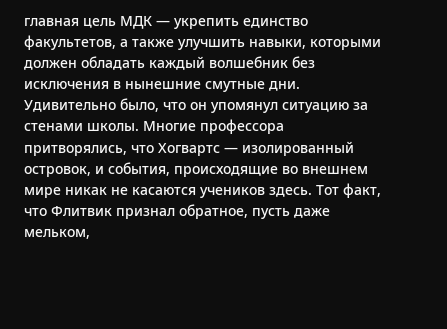главная цель МДК — укрепить единство факультетов, а также улучшить навыки, которыми должен обладать каждый волшебник без исключения в нынешние смутные дни.
Удивительно было, что он упомянул ситуацию за стенами школы. Многие профессора притворялись, что Хогвартс — изолированный островок, и события, происходящие во внешнем мире никак не касаются учеников здесь. Тот факт, что Флитвик признал обратное, пусть даже мельком,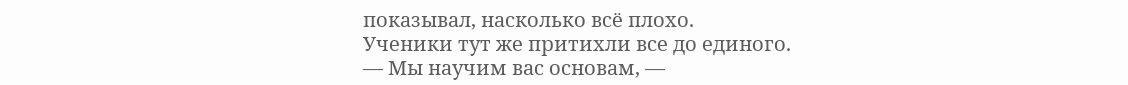показывал, насколько всё плохо.
Ученики тут же притихли все до единого.
— Мы научим вас основам, —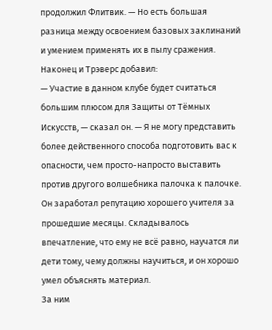продолжил Флитвик. — Но есть большая разница между освоением базовых заклинаний и умением применять их в пылу сражения.
Наконец и Трэверс добавил:
— Участие в данном клубе будет считаться большим плюсом для Защиты от Тёмных Искусств, — сказал он. — Я не могу представить более действенного способа подготовить вас к опасности, чем просто-напросто выставить против другого волшебника палочка к палочке.
Он заработал репутацию хорошего учителя за прошедшие месяцы. Складывалось впечатление, что ему не всё равно, научатся ли дети тому, чему должны научиться, и он хорошо умел объяснять материал.
За ним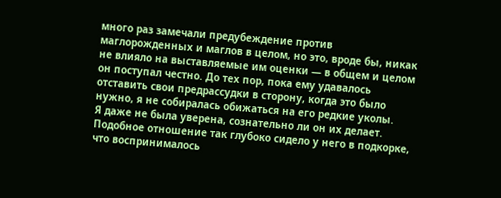много раз замечали предубеждение против маглорожденных и маглов в целом, но это, вроде бы, никак не влияло на выставляемые им оценки — в общем и целом он поступал честно. До тех пор, пока ему удавалось отставить свои предрассудки в сторону, когда это было нужно, я не собиралась обижаться на его редкие уколы.
Я даже не была уверена, сознательно ли он их делает. Подобное отношение так глубоко сидело у него в подкорке, что воспринималось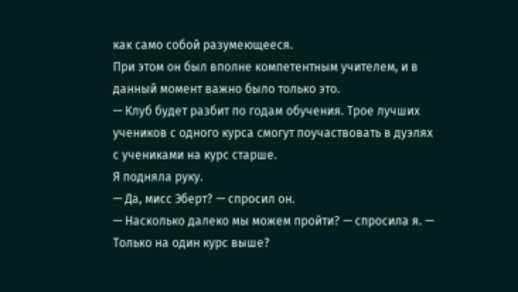как само собой разумеющееся.
При этом он был вполне компетентным учителем, и в данный момент важно было только это.
— Клуб будет разбит по годам обучения. Трое лучших учеников с одного курса смогут поучаствовать в дуэлях с учениками на курс старше.
Я подняла руку.
— Да, мисс Эберт? — спросил он.
— Насколько далеко мы можем пройти? — спросила я. — Только на один курс выше?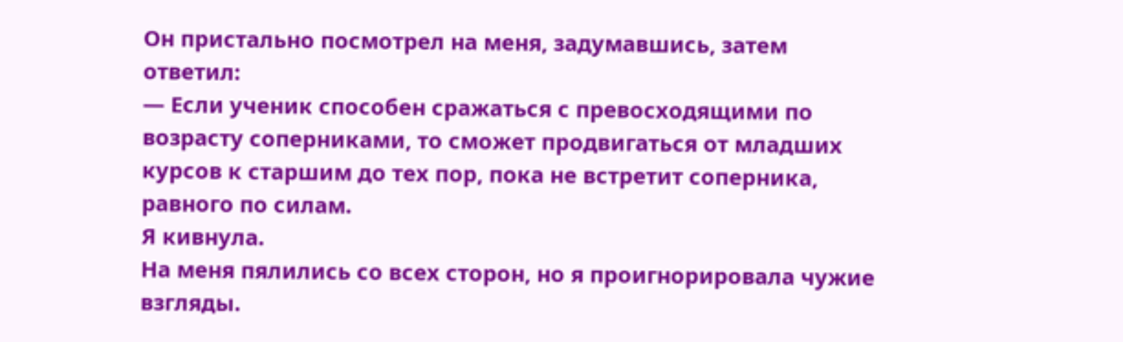Он пристально посмотрел на меня, задумавшись, затем ответил:
— Если ученик способен сражаться с превосходящими по возрасту соперниками, то сможет продвигаться от младших курсов к старшим до тех пор, пока не встретит соперника, равного по силам.
Я кивнула.
На меня пялились со всех сторон, но я проигнорировала чужие взгляды.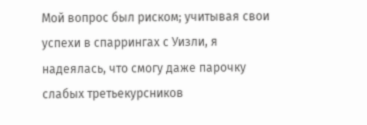Мой вопрос был риском; учитывая свои успехи в спаррингах с Уизли, я надеялась, что смогу даже парочку слабых третьекурсников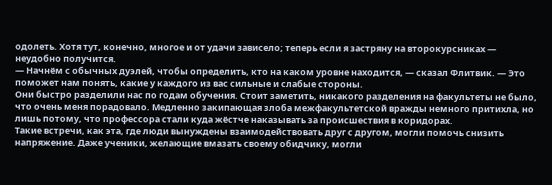одолеть. Хотя тут, конечно, многое и от удачи зависело; теперь если я застряну на второкурсниках — неудобно получится.
— Начнём с обычных дуэлей, чтобы определить, кто на каком уровне находится, — сказал Флитвик. — Это поможет нам понять, какие у каждого из вас сильные и слабые стороны.
Они быстро разделили нас по годам обучения. Стоит заметить, никакого разделения на факультеты не было, что очень меня порадовало. Медленно закипающая злоба межфакультетской вражды немного притихла, но лишь потому, что профессора стали куда жёстче наказывать за происшествия в коридорах.
Такие встречи, как эта, где люди вынуждены взаимодействовать друг с другом, могли помочь снизить напряжение. Даже ученики, желающие вмазать своему обидчику, могли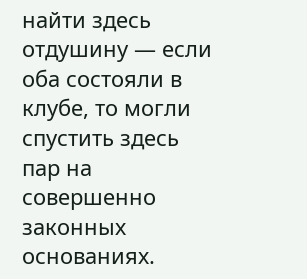найти здесь отдушину — если оба состояли в клубе, то могли спустить здесь пар на совершенно законных основаниях.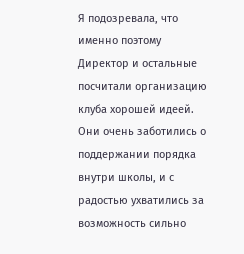Я подозревала, что именно поэтому Директор и остальные посчитали организацию клуба хорошей идеей. Они очень заботились о поддержании порядка внутри школы, и с радостью ухватились за возможность сильно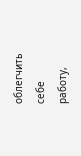облегчить себе работу,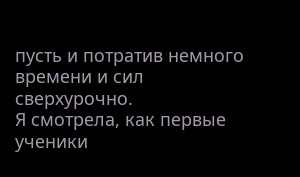пусть и потратив немного времени и сил сверхурочно.
Я смотрела, как первые ученики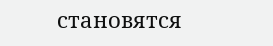становятся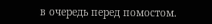в очередь перед помостом.